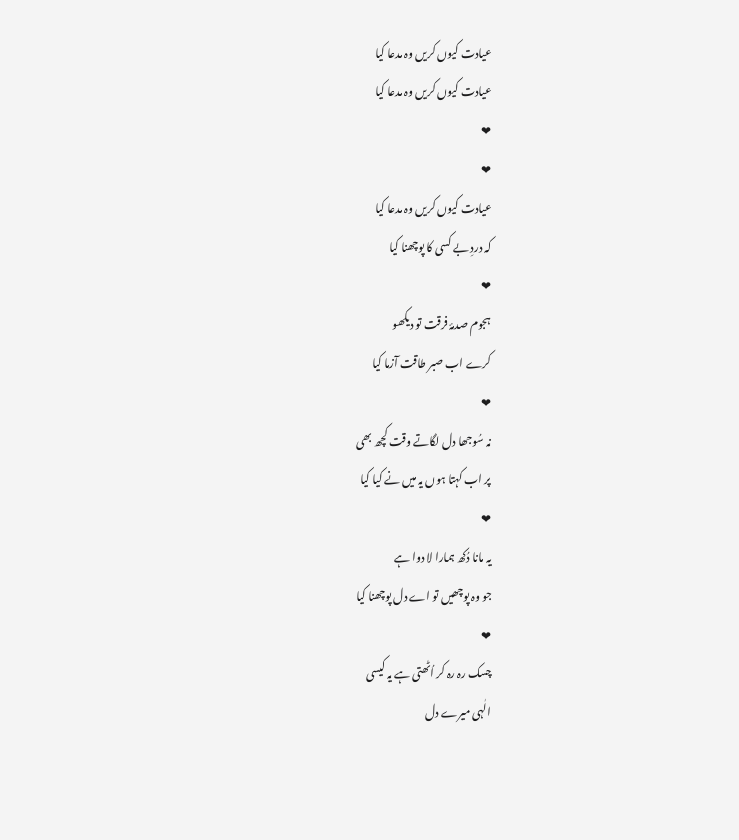عیادت کیوں کریں وہ مدعا کیا
عیادت کیوں کریں وہ مدعا کیا
❤
❤
عیادت کیوں کریں وہ مدعا کیا
کہ دردِ بے کسی کا پوچھنا کیا
❤
ہجوم صدمۂ فرقت تو دیکھو
کرے اب صبر طاقت آزما کیا
❤
نہ سُوجھا دل لگاتے وقت کچھ بھی
پر اب کہتا ہوں یہ میں نے کیا کیا
❤
یہ مانا دُکھ ہمارا لا دوا ہے
جو وہ پوچھیں تو اے دل پوچھنا کیا
❤
چسک رہ رہ کر اُٹھتی ہے یہ کیسی
الٰہی میرے دل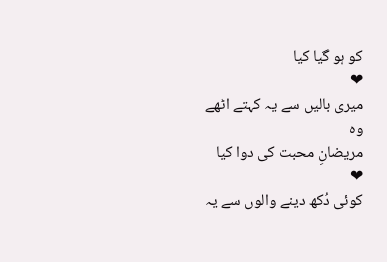کو ہو گیا کیا
❤
میری بالیں سے یہ کہتے اٹھے وہ
مریضانِ محبت کی دوا کیا
❤
کوئی دُکھ دینے والوں سے یہ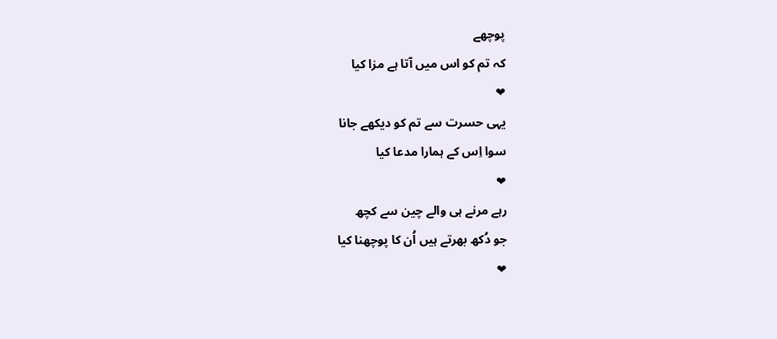پوچھے
کہ تم کو اس میں آتا ہے مزا کیا
❤
یہی حسرت سے تم کو دیکھے جانا
سوا اِس کے ہمارا مدعا کیا
❤
رہے مرنے ہی والے چین سے کچھ
جو دُکھ بھرتے ہیں اُن کا پوچھنا کیا
❤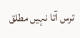ترس آتا نہیں مطلق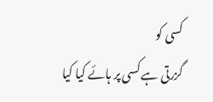کسی کو
گزرتی ہے کسی پر ہائے کیا کیا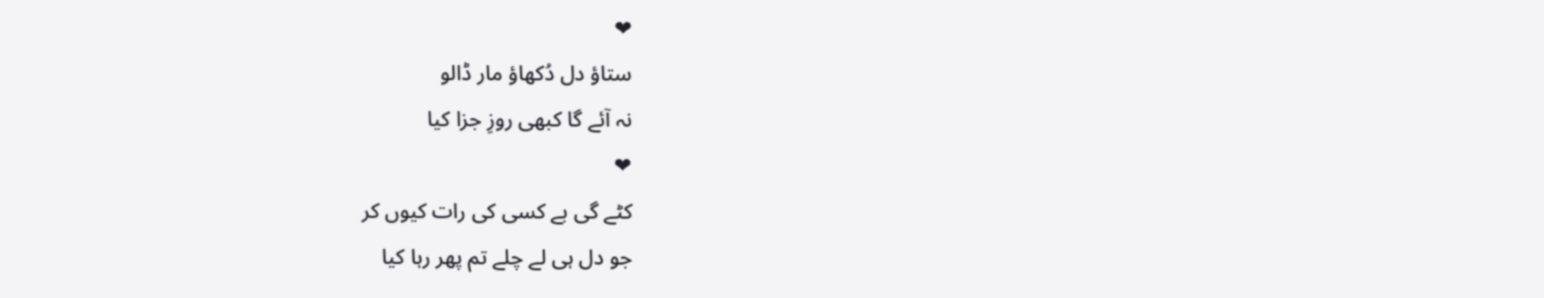❤
ستاؤ دل دُکھاؤ مار ڈالو
نہ آئے گا کبھی روزِ جزا کیا
❤
کٹے گی بے کسی کی رات کیوں کر
جو دل ہی لے چلے تم پھر رہا کیا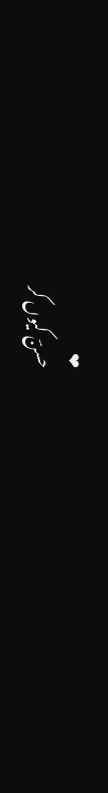❤
حسنؔ کیوں کر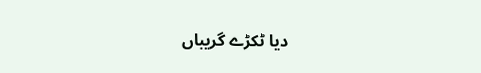دیا ٹکڑے گریباں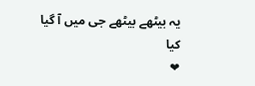یہ بیٹھے بیٹھے جی میں آ گیا کیا
❤